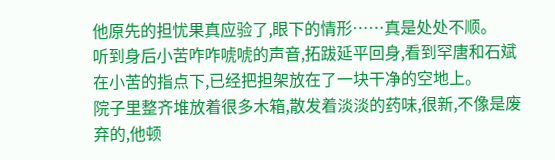他原先的担忧果真应验了,眼下的情形……真是处处不顺。
听到身后小苦咋咋唬唬的声音,拓跋延平回身,看到罕唐和石斌在小苦的指点下,已经把担架放在了一块干净的空地上。
院子里整齐堆放着很多木箱,散发着淡淡的药味,很新,不像是废弃的,他顿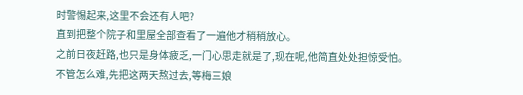时警惕起来,这里不会还有人吧?
直到把整个院子和里屋全部查看了一遍他才稍稍放心。
之前日夜赶路,也只是身体疲乏,一门心思走就是了,现在呢,他简直处处担惊受怕。
不管怎么难,先把这两天熬过去,等梅三娘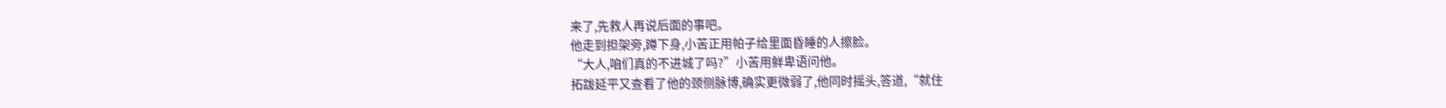来了,先救人再说后面的事吧。
他走到担架旁,蹲下身,小苦正用帕子给里面昏睡的人擦脸。
“大人,咱们真的不进城了吗?”小苦用鲜卑语问他。
拓跋延平又查看了他的颈侧脉博,确实更微弱了,他同时摇头,答道,“就住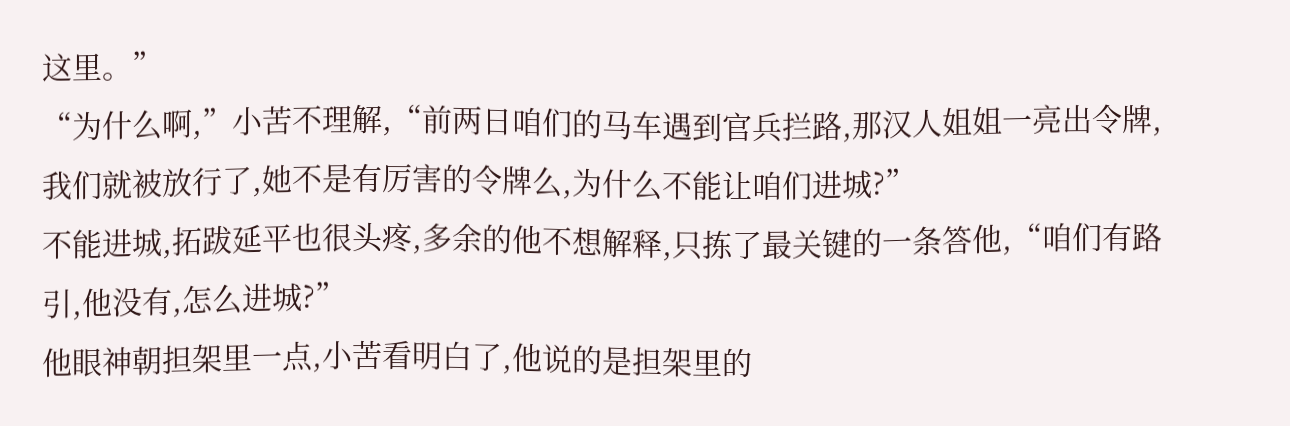这里。”
“为什么啊,”小苦不理解,“前两日咱们的马车遇到官兵拦路,那汉人姐姐一亮出令牌,我们就被放行了,她不是有厉害的令牌么,为什么不能让咱们进城?”
不能进城,拓跋延平也很头疼,多余的他不想解释,只拣了最关键的一条答他,“咱们有路引,他没有,怎么进城?”
他眼神朝担架里一点,小苦看明白了,他说的是担架里的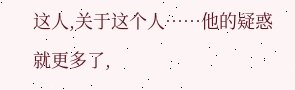这人,关于这个人……他的疑惑就更多了,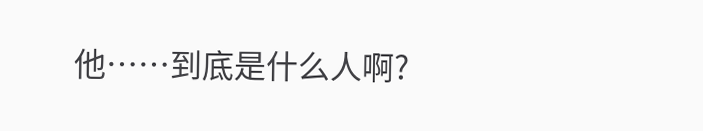他……到底是什么人啊?